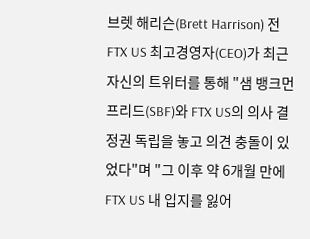브렛 해리슨(Brett Harrison) 전 FTX US 최고경영자(CEO)가 최근 자신의 트위터를 통해 "샘 뱅크먼 프리드(SBF)와 FTX US의 의사 결정권 독립을 놓고 의견 충돌이 있었다"며 "그 이후 약 6개월 만에 FTX US 내 입지를 잃어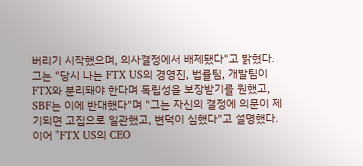버리기 시작했으며, 의사결정에서 배제됐다"고 밝혔다.
그는 "당시 나는 FTX US의 경영진, 법률팀, 개발팀이 FTX와 분리돼야 한다며 독립성을 보장받기를 원했고, SBF는 이에 반대했다"며 "그는 자신의 결정에 의문이 제기되면 고집으로 일관했고, 변덕이 심했다"고 설명했다.
이어 "FTX US의 CEO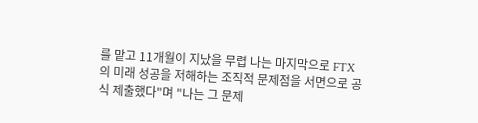를 맡고 11개월이 지났을 무렵 나는 마지막으로 FTX의 미래 성공을 저해하는 조직적 문제점을 서면으로 공식 제출했다"며 "나는 그 문제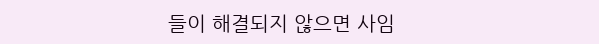들이 해결되지 않으면 사임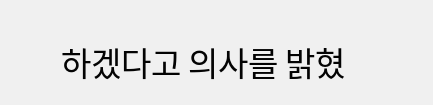하겠다고 의사를 밝혔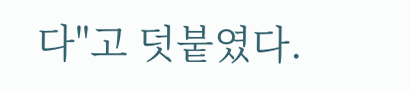다"고 덧붙였다.